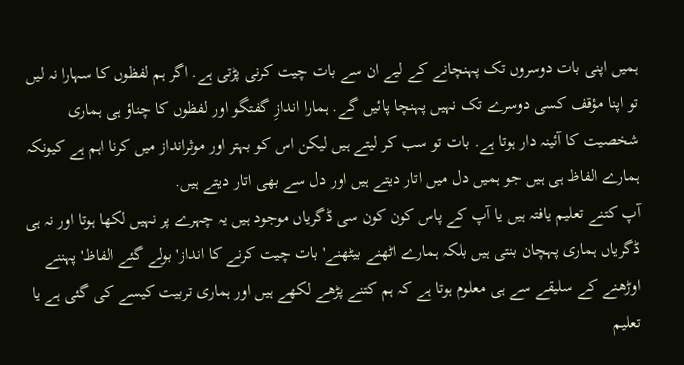ہمیں اپنی بات دوسروں تک پہنچانے کے لیے ان سے بات چیت کرنی پڑتی ہے. اگر ہم لفظوں کا سہارا نہ لیں تو اپنا مؤقف کسی دوسرے تک نہیں پہنچا پائیں گے. ہمارا اندازِ گفتگو اور لفظوں کا چناؤ ہی ہماری شخصیت کا آئینہ دار ہوتا ہے. بات تو سب کر لیتے ہیں لیکن اس کو بہتر اور موثرانداز میں کرنا اہم ہے کیونکہ ہمارے الفاظ ہی ہیں جو ہمیں دل میں اتار دیتے ہیں اور دل سے بھی اتار دیتے ہیں.
آپ کتنے تعلیم یافتہ ہیں یا آپ کے پاس کون کون سی ڈگریاں موجود ہیں یہ چہرے پر نہیں لکھا ہوتا اور نہ ہی ڈگریاں ہماری پہچان بنتی ہیں بلکہ ہمارے اٹھنے بیٹھنے' بات چیت کرنے کا انداز' بولے گئے الفاظ' پہننے اوڑھنے کے سلیقے سے ہی معلوم ہوتا ہے کہ ہم کتنے پڑھے لکھے ہیں اور ہماری تربیت کیسے کی گئی ہے یا تعلیم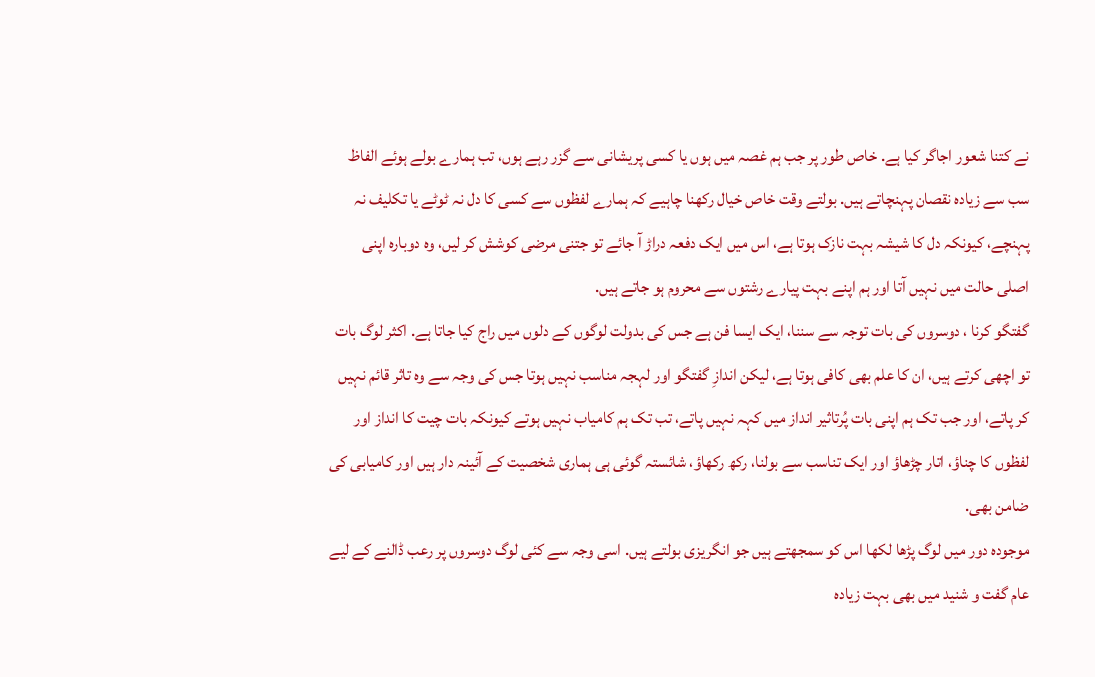نے کتنا شعور اجاگر کیا ہے. خاص طور پر جب ہم غصہ میں ہوں یا کسی پریشانی سے گزر رہے ہوں، تب ہمارے بولے ہوئے الفاظ سب سے زیادہ نقصان پہنچاتے ہیں. بولتے وقت خاص خیال رکھنا چاہیے کہ ہمارے لفظوں سے کسی کا دل نہ ٹوٹے یا تکلیف نہ پہنچے، کیونکہ دل کا شیشہ بہت نازک ہوتا ہے، اس میں ایک دفعہ دراڑ آ جائے تو جتنی مرضی کوشش کر لیں، وہ دوبارہ اپنی اصلی حالت میں نہیں آتا اور ہم اپنے بہت پیارے رشتوں سے محروم ہو جاتے ہیں.
گفتگو کرنا ، دوسروں کی بات توجہ سے سننا، ایک ایسا فن ہے جس کی بدولت لوگوں کے دلوں میں راج کیا جاتا ہے. اکثر لوگ بات تو اچھی کرتے ہیں، ان کا علم بھی کافی ہوتا ہے، لیکن اندازِ گفتگو اور لہجہ مناسب نہیں ہوتا جس کی وجہ سے وہ تاثر قائم نہیں کر پاتے، اور جب تک ہم اپنی بات پُرتاثیر انداز میں کہہ نہیں پاتے، تب تک ہم کامیاب نہیں ہوتے کیونکہ بات چیت کا انداز اور لفظوں کا چناؤ، اتار چڑھاؤ اور ایک تناسب سے بولنا، رکھ رکھاؤ، شائستہ گوئی ہی ہماری شخصیت کے آئینہ دار ہیں اور کامیابی کی ضامن بھی.
موجودہ دور میں لوگ پڑھا لکھا اس کو سمجھتے ہیں جو انگریزی بولتے ہیں. اسی وجہ سے کئی لوگ دوسروں پر رعب ڈالنے کے لیے عام گفت و شنید میں بھی بہت زیادہ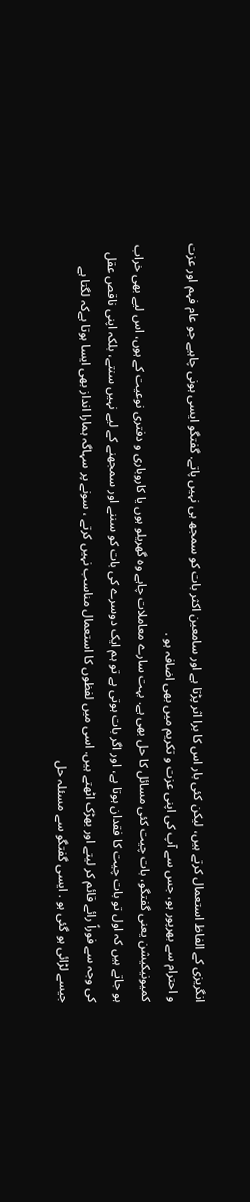انگریزی کے الفاظ استعمال کرتے ہیں، لیکن کئی بار اس کا برا اثر پڑتا ہے اور سامعین اکثر بات کو سمجھ ہی نہیں پاتے. گفتگو ایسی ہونی چاہیے جو عام فہم اور عزت و احترام سے بھرپور ہو، جس سے آپ کی اپنی عزت و تکریم میں بھی اضافہ ہو .
کمیونیکیشن یعنی گفتگو، بات چیت کئی مسائل کا حل بھی ہے. بہت سارے معاملات چاہے وہ گھریلو ہوں یا کاروباری و دفتری نوعیت کے ہوں، اس لیے بھی خراب ہو جاتے ہیں کہ اول تو بات چیت کا فقدان ہوتا ہے، اور اگر بات ہوتی ہے تو ہم ایک دوسرے کی بات کو سننے اور سمجھنے کے لیے نہیں سنتے، بلکہ اپنی ناقص عقل کی وجہ سے فوراً رائے قائم کر لیتے اور بھڑک اٹھتے ہیں. اسی میں لفظوں کا استعمال مناسب نہیں کرتے ، سونے پر سہاگہ ہمارا انداز بھی ایسا ہوتا ہےکہ لگتا ہے جیسے لڑائی ہو گئی ہو . ایسی گفتگو سے مسئلہ حل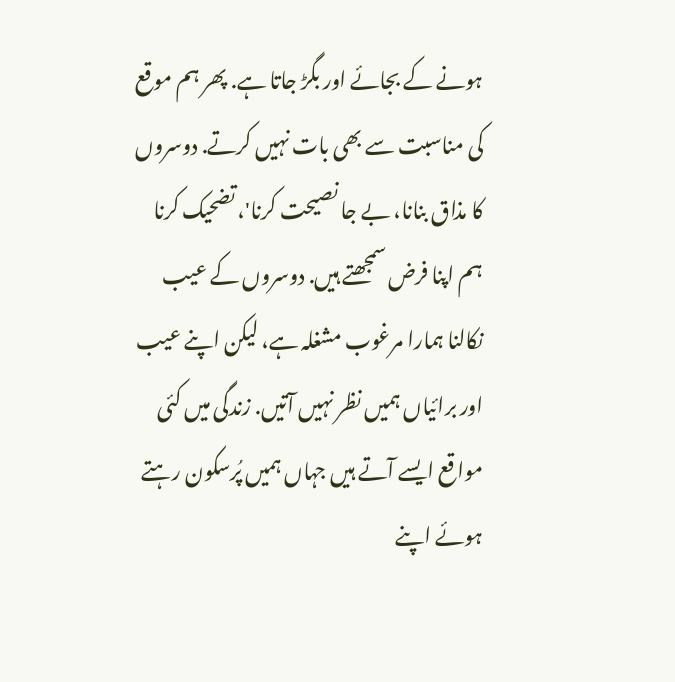ہونے کے بجائے اور بگڑ جاتا ہے. پھر ہم موقع کی مناسبت سے بھی بات نہیں کرتے. دوسروں کا مذاق بنانا، بے جا نصیحت کرنا'، تضحیک کرنا ہم اپنا فرض سمجھتے ہیں. دوسروں کے عیب نکالنا ہمارا مرغوب مشغلہ ہے، لیکن اپنے عیب اور برائیاں ہمیں نظر نہیں آتیں. زندگی میں کئی مواقع ایسے آتے ہیں جہاں ہمیں پُرسکون رہتے ہوئے اپنے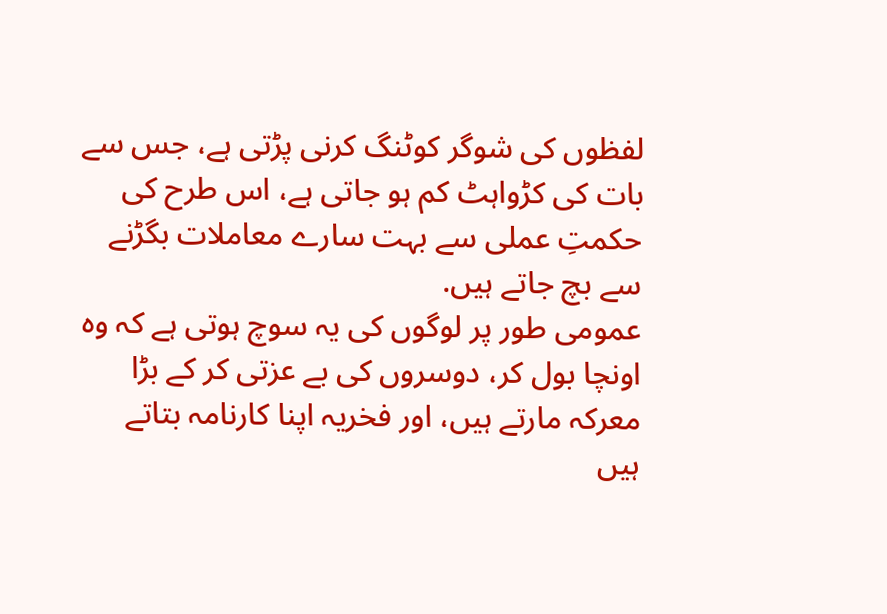لفظوں کی شوگر کوٹنگ کرنی پڑتی ہے، جس سے بات کی کڑواہٹ کم ہو جاتی ہے، اس طرح کی حکمتِ عملی سے بہت سارے معاملات بگڑنے سے بچ جاتے ہیں.
عمومی طور پر لوگوں کی یہ سوچ ہوتی ہے کہ وہ اونچا بول کر، دوسروں کی بے عزتی کر کے بڑا معرکہ مارتے ہیں، اور فخریہ اپنا کارنامہ بتاتے ہیں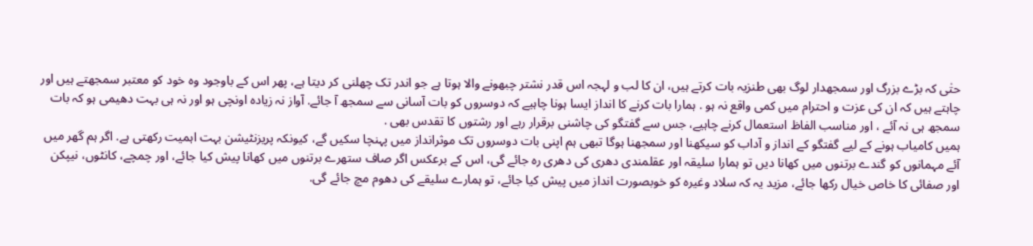حتٰی کہ بڑے بزرگ اور سمجھدار لوگ بھی طنزیہ بات کرتے ہیں، ان کا لب و لہجہ اس قدر نشتر چبھونے والا ہوتا ہے جو اندر تک چھلنی کر دیتا ہے، پھر اس کے باوجود وہ خود کو معتبر سمجھتے ہیں اور چاہتے ہیں کہ ان کی عزت و احترام میں کمی واقع نہ ہو . ہمارا بات کرنے کا انداز ایسا ہونا چاہیے کہ دوسروں کو بات آسانی سے سمجھ آ جائے. آواز نہ زیادہ اونچی ہو اور نہ ہی بہت دھیمی ہو کہ بات سمجھ ہی نہ آئے ، اور مناسب الفاظ استعمال کرنے چاہیے، جس سے گفتگو کی چاشنی برقرار رہے اور رشتوں کا تقدس بھی .
ہمیں کامیاب ہونے کے لیے گفتگو کے انداز و آداب کو سیکھنا اور سمجھنا ہوگا تبھی ہم اپنی بات دوسروں تک موثرانداز میں پہنچا سکیں گے، کیونکہ پریزنٹیشن بہت اہمیت رکھتی ہے. اگر ہم گھر میں آئے مہمانوں کو گندے برتنوں میں کھانا دیں تو ہمارا سلیقہ اور عقلمندی دھری کی دھری رہ جائے گی، اس کے برعکس اگر صاف ستھرے برتنوں میں کھانا پیش کیا جائے، اور چمچے، کانٹوں، نیپکن اور صفائی کا خاص خیال رکھا جائے، مزید یہ کہ سلاد وغیرہ کو خوبصورت انداز میں پیش کیا جائے، تو ہمارے سلیقے کی دھوم مچ جائے گی.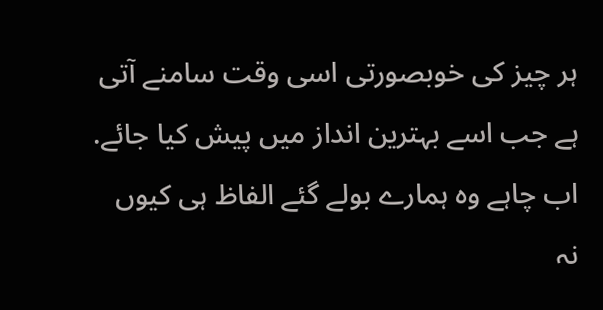ہر چیز کی خوبصورتی اسی وقت سامنے آتی ہے جب اسے بہترین انداز میں پیش کیا جائے. اب چاہے وہ ہمارے بولے گئے الفاظ ہی کیوں نہ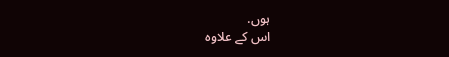ہوں.
اس کے علاوہ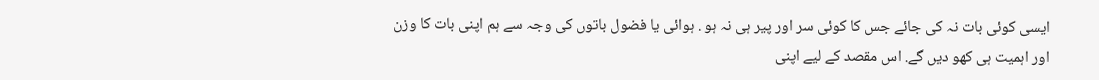ایسی کوئی بات نہ کی جائے جس کا کوئی سر اور پیر ہی نہ ہو . ہوائی یا فضول باتوں کی وجہ سے ہم اپنی بات کا وزن اور اہمیت ہی کھو دیں گے. اس مقصد کے لیے اپنی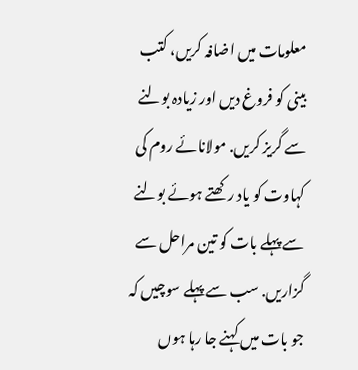معلومات میں اضافہ کریں، کتب بینی کو فروغ دیں اور زیادہ بولنے سے گریز کریں. مولانائے روم کی کہاوت کو یاد رکھتے ہوئے بولنے سے پہلے بات کو تین مراحل سے گزاریں. سب سے پہلے سوچیں کہ جو بات میں کہنے جا رہا ہوں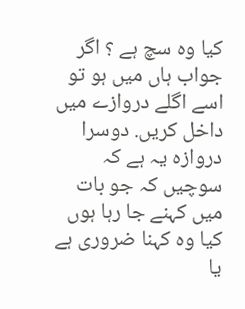کیا وہ سچ ہے ؟ اگر جواب ہاں میں ہو تو اسے اگلے دروازے میں داخل کریں. دوسرا دروازہ یہ ہے کہ سوچیں کہ جو بات میں کہنے جا رہا ہوں کیا وہ کہنا ضروری ہے یا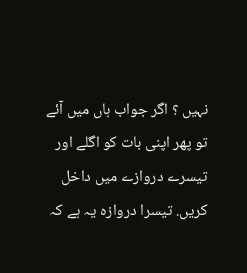نہیں ؟ اگر جواب ہاں میں آئے تو پھر اپنی بات کو اگلے اور تیسرے دروازے میں داخل کریں. تیسرا دروازہ یہ ہے کہ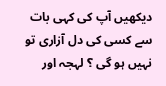دیکھیں آپ کی کہی بات سے کسی کی دل آزاری تو نہیں ہو گی ؟ لہجہ اور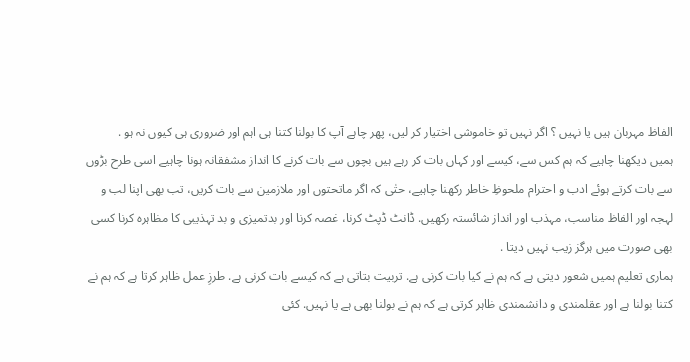الفاظ مہربان ہیں یا نہیں ؟ اگر نہیں تو خاموشی اختیار کر لیں، پھر چاہے آپ کا بولنا کتنا ہی اہم اور ضروری ہی کیوں نہ ہو .
ہمیں دیکھنا چاہیے کہ ہم کس سے، کیسے اور کہاں بات کر رہے ہیں بچوں سے بات کرنے کا انداز مشفقانہ ہونا چاہیے اسی طرح بڑوں سے بات کرتے ہوئے ادب و احترام ملحوظِ خاطر رکھنا چاہیے، حتٰی کہ اگر ماتحتوں اور ملازمین سے بات کریں، تب بھی اپنا لب و لہجہ اور الفاظ مناسب، مہذب اور انداز شائستہ رکھیں. ڈانٹ ڈپٹ کرنا، غصہ کرنا اور بدتمیزی و بد تہذیبی کا مظاہرہ کرنا کسی بھی صورت میں ہرگز زیب نہیں دیتا .
ہماری تعلیم ہمیں شعور دیتی ہے کہ ہم نے کیا بات کرنی ہے. تربیت بتاتی ہے کہ کیسے بات کرنی ہے. طرزِ عمل ظاہر کرتا ہے کہ ہم نے کتنا بولنا ہے اور عقلمندی و دانشمندی ظاہر کرتی ہے کہ ہم نے بولنا بھی ہے یا نہیں. کئی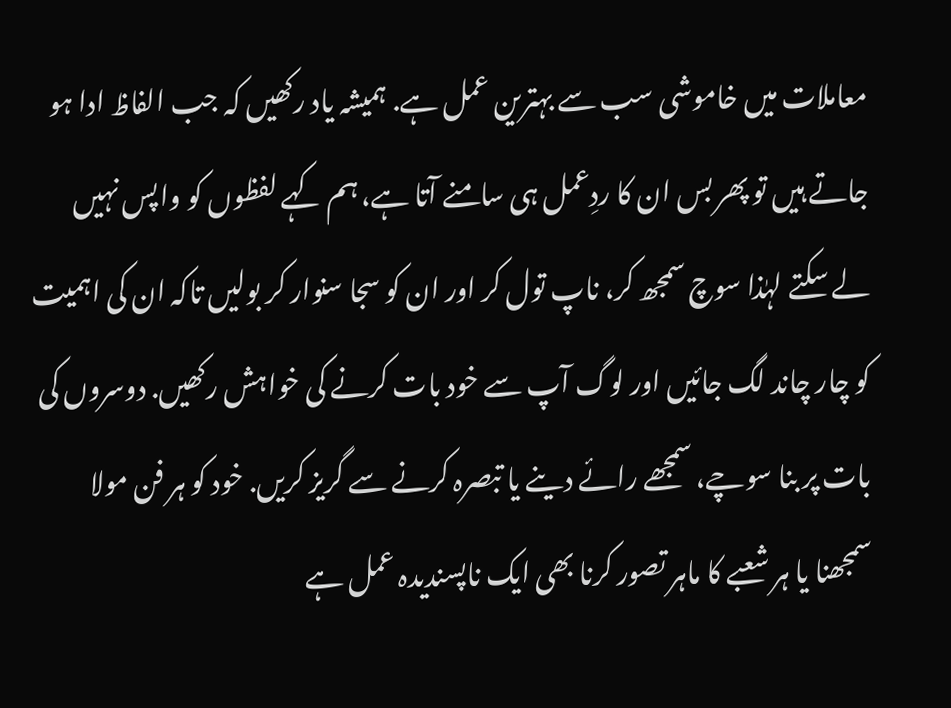معاملات میں خاموشی سب سے بہترین عمل ہے. ہمیشہ یاد رکھیں کہ جب الفاظ ادا ہو جاتے ہیں تو پھر بس ان کا ردِعمل ہی سامنے آتا ہے، ہم کہے لفظوں کو واپس نہیں لے سکتے لہٰذا سوچ سمجھ کر، ناپ تول کر اور ان کو سجا سنوار کر بولیں تاکہ ان کی اہمیت کو چار چاند لگ جائیں اور لوگ آپ سے خود بات کرنے کی خواہش رکھیں. دوسروں کی بات پر بنا سوچے، سمجھے رائے دینے یا تبصرہ کرنے سے گریز کریں. خود کو ہر فن مولا سمجھنا یا ہر شعبے کا ماہر تصور کرنا بھی ایک ناپسندیدہ عمل ہے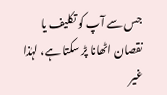جس سے آپ کو تکلیف یا نقصان اٹھانا پڑ سکتا ہے، لہٰذا غیر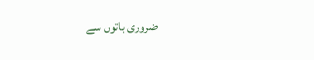ضروری باتوں سے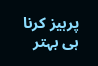پرہیز کرنا ہی بہتر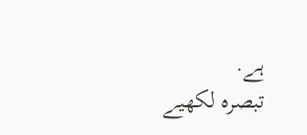ہے.
تبصرہ لکھیے